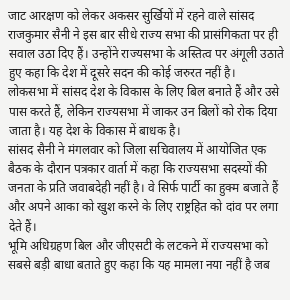जाट आरक्षण को लेकर अकसर सुर्खियों में रहने वाले सांसद राजकुमार सैनी ने इस बार सीधे राज्य सभा की प्रासंगिकता पर ही सवाल उठा दिए हैं। उन्होंने राज्यसभा के अस्तित्व पर अंगूली उठाते हुए कहा कि देश में दूसरे सदन की कोई जरुरत नहीं है।
लोकसभा में सांसद देश के विकास के लिए बिल बनाते हैं और उसे पास करते हैं, लेकिन राज्यसभा में जाकर उन बिलों को रोक दिया जाता है। यह देश के विकास में बाधक है।
सांसद सैनी ने मंगलवार को जिला सचिवालय में आयोजित एक बैठक के दौरान पत्रकार वार्ता में कहा कि राज्यसभा सदस्यों की जनता के प्रति जवाबदेही नहीं है। वे सिर्फ पार्टी का हुक्म बजाते हैं और अपने आका को खुश करने के लिए राष्ट्रहित को दांव पर लगा देते हैं।
भूमि अधिग्रहण बिल और जीएसटी के लटकने में राज्यसभा को सबसे बड़ी बाधा बताते हुए कहा कि यह मामला नया नहीं है जब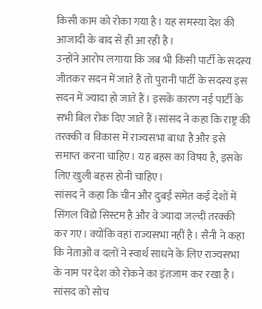किसी काम को रोका गया है। यह समस्या देश की आजादी के बाद से ही आ रही है।
उन्होंने आरोप लगाया कि जब भी किसी पार्टी के सदस्य जीतकर सदन में जाते हैं तो पुरानी पार्टी के सदस्य इस सदन में ज्यादा हो जाते हैं। इसके कारण नई पार्टी के सभी बिल रोक दिए जाते हैं।सांसद ने कहा कि राष्ट्र की तरक्की व विकास में राज्यसभा बाधा है और इसे समाप्त करना चाहिए। यह बहस का विषय है, इसके लिए खुली बहस होनी चाहिए।
सांसद ने कहा कि चीन और दुबई समेत कई देशों में सिंगल विंडो सिस्टम है और वे ज्यादा जल्दी तरक्की कर गए। क्योंकि वहां राज्यसभा नहीं है। सैनी ने कहा कि नेताओं व दलों ने स्वार्थ साधने के लिए राज्यसभा के नाम पर देश को रोकने का इंतजाम कर रखा है।
सांसद को सोच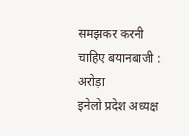समझकर करनी चाहिए बयानबाजी : अरोड़ा
इनेलो प्रदेश अध्यक्ष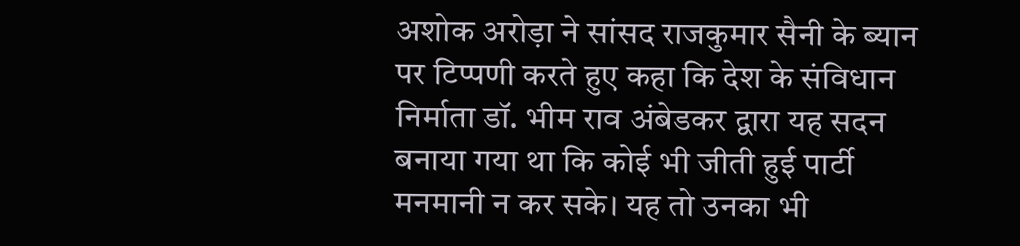अशोक अरोड़ा ने सांसद राजकुमार सैनी के ब्यान पर टिप्पणी करते हुए कहा कि देश के संविधान निर्माता डॉ. भीम राव अंबेडकर द्वारा यह सदन बनाया गया था कि कोई भी जीती हुई पार्टी मनमानी न कर सके। यह तो उनका भी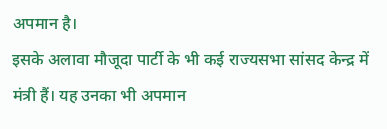अपमान है।
इसके अलावा मौजूदा पार्टी के भी कई राज्यसभा सांसद केन्द्र में मंत्री हैं। यह उनका भी अपमान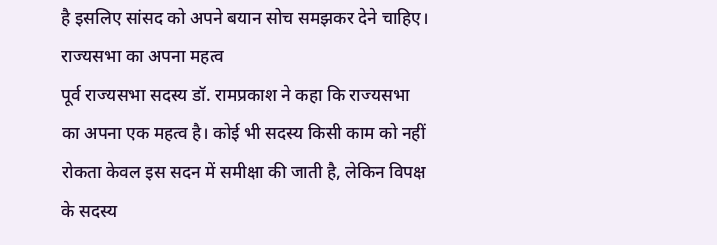है इसलिए सांसद को अपने बयान सोच समझकर देने चाहिए।
राज्यसभा का अपना महत्व
पूर्व राज्यसभा सदस्य डॉ. रामप्रकाश ने कहा कि राज्यसभा का अपना एक महत्व है। कोई भी सदस्य किसी काम को नहीं रोकता केवल इस सदन में समीक्षा की जाती है, लेकिन विपक्ष के सदस्य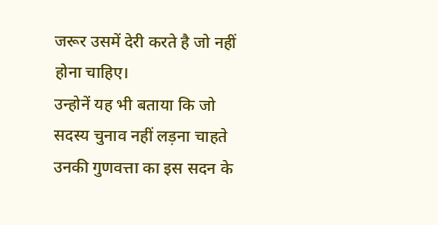जरूर उसमें देरी करते है जो नहीं होना चाहिए।
उन्होनें यह भी बताया कि जो सदस्य चुनाव नहीं लड़ना चाहते उनकी गुणवत्ता का इस सदन के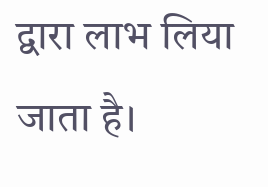द्वारा लाभ लिया जाता है।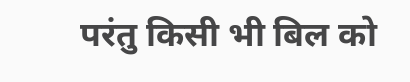परंतु किसी भी बिल को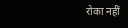रोका नहीं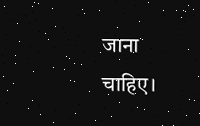जाना चाहिए।